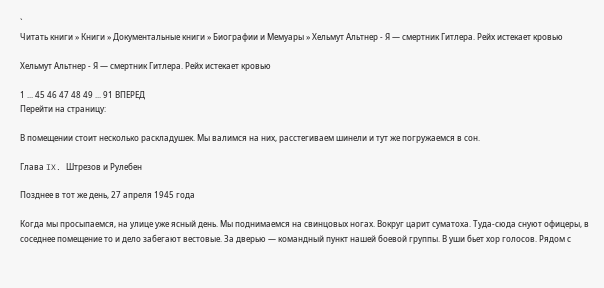`
Читать книги » Книги » Документальные книги » Биографии и Мемуары » Хельмут Альтнер - Я — смертник Гитлера. Рейх истекает кровью

Хельмут Альтнер - Я — смертник Гитлера. Рейх истекает кровью

1 ... 45 46 47 48 49 ... 91 ВПЕРЕД
Перейти на страницу:

В помещении стоит несколько раскладушек. Мы валимся на них, расстегиваем шинели и тут же погружаемся в сон.

Глава IX. Штрезов и Рулебен

Позднее в тот же день, 27 апреля 1945 года

Когда мы просыпаемся, на улице уже ясный день. Мы поднимаемся на свинцовых ногах. Вокруг царит суматоха. Туда-сюда снуют офицеры, в соседнее помещение то и дело забегают вестовые. За дверью — командный пункт нашей боевой группы. В уши бьет хор голосов. Рядом с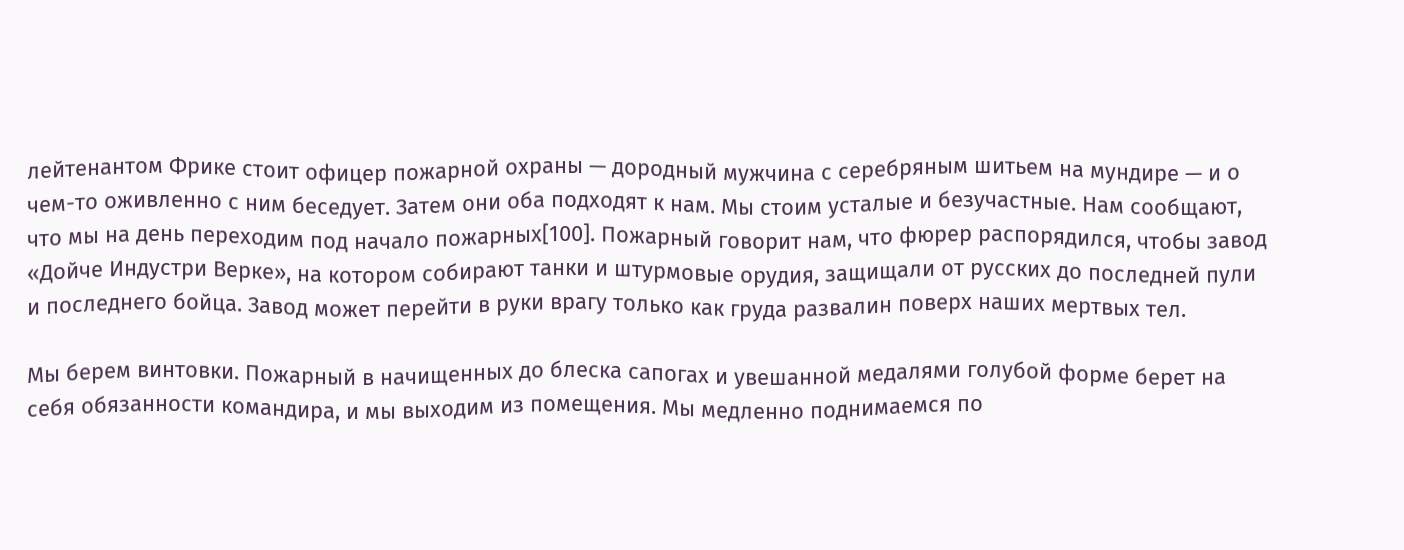лейтенантом Фрике стоит офицер пожарной охраны — дородный мужчина с серебряным шитьем на мундире — и о чем-то оживленно с ним беседует. Затем они оба подходят к нам. Мы стоим усталые и безучастные. Нам сообщают, что мы на день переходим под начало пожарных[100]. Пожарный говорит нам, что фюрер распорядился, чтобы завод «Дойче Индустри Верке», на котором собирают танки и штурмовые орудия, защищали от русских до последней пули и последнего бойца. Завод может перейти в руки врагу только как груда развалин поверх наших мертвых тел.

Мы берем винтовки. Пожарный в начищенных до блеска сапогах и увешанной медалями голубой форме берет на себя обязанности командира, и мы выходим из помещения. Мы медленно поднимаемся по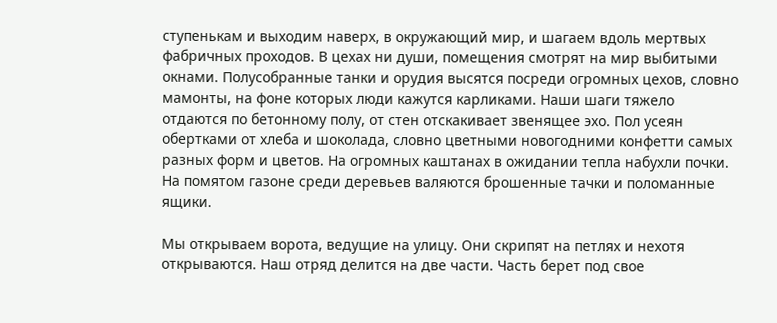ступенькам и выходим наверх, в окружающий мир, и шагаем вдоль мертвых фабричных проходов. В цехах ни души, помещения смотрят на мир выбитыми окнами. Полусобранные танки и орудия высятся посреди огромных цехов, словно мамонты, на фоне которых люди кажутся карликами. Наши шаги тяжело отдаются по бетонному полу, от стен отскакивает звенящее эхо. Пол усеян обертками от хлеба и шоколада, словно цветными новогодними конфетти самых разных форм и цветов. На огромных каштанах в ожидании тепла набухли почки. На помятом газоне среди деревьев валяются брошенные тачки и поломанные ящики.

Мы открываем ворота, ведущие на улицу. Они скрипят на петлях и нехотя открываются. Наш отряд делится на две части. Часть берет под свое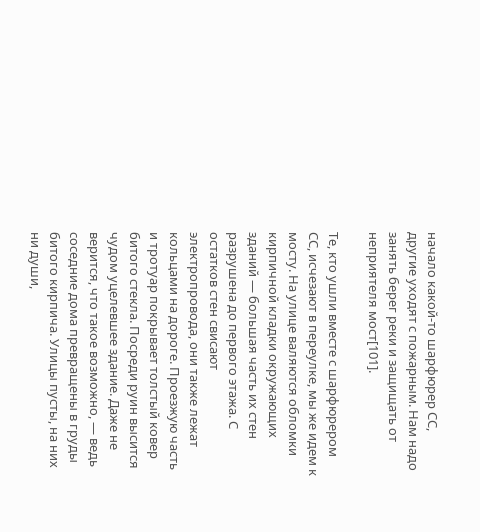начало какой-то шарфюрер СС, другие уходят с пожарным. Нам надо занять берег реки и защищать от неприятеля мост[101].

Те, кто ушли вместе с шарфюрером СС, исчезают в переулке, мы же идем к мосту. На улице валяются обломки кирпичной кладки окружающих зданий — большая часть их стен разрушена до первого этажа. С остатков стен свисают электропровода, они также лежат кольцами на дороге. Проезжую часть и тротуар покрывает толстый ковер битого стекла. Посреди руин высится чудом уцелевшее здание. Даже не верится, что такое возможно, — ведь соседние дома превращены в груды битого кирпича. Улицы пусты, на них ни души,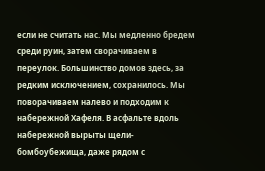если не считать нас. Мы медленно бредем среди руин, затем сворачиваем в переулок. Большинство домов здесь, за редким исключением, сохранилось. Мы поворачиваем налево и подходим к набережной Хафеля. В асфальте вдоль набережной вырыты щели-бомбоубежища, даже рядом с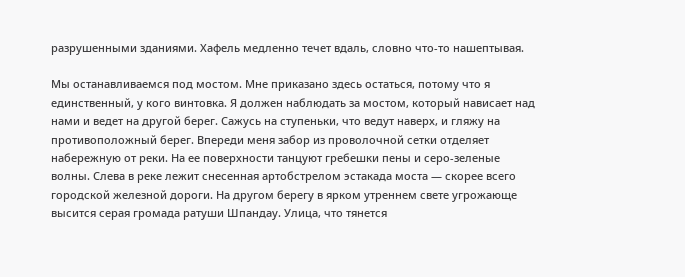разрушенными зданиями. Хафель медленно течет вдаль, словно что-то нашептывая.

Мы останавливаемся под мостом. Мне приказано здесь остаться, потому что я единственный, у кого винтовка. Я должен наблюдать за мостом, который нависает над нами и ведет на другой берег. Сажусь на ступеньки, что ведут наверх, и гляжу на противоположный берег. Впереди меня забор из проволочной сетки отделяет набережную от реки. На ее поверхности танцуют гребешки пены и серо-зеленые волны. Слева в реке лежит снесенная артобстрелом эстакада моста — скорее всего городской железной дороги. На другом берегу в ярком утреннем свете угрожающе высится серая громада ратуши Шпандау. Улица, что тянется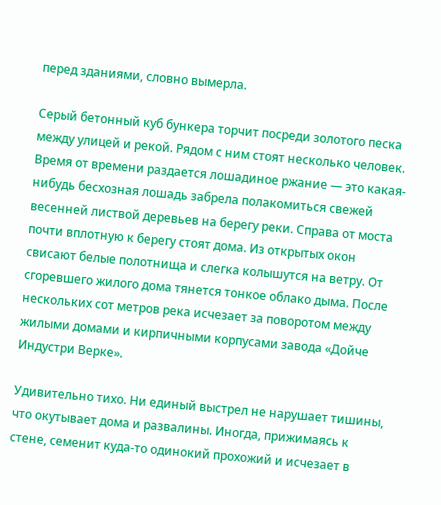перед зданиями, словно вымерла.

Серый бетонный куб бункера торчит посреди золотого песка между улицей и рекой. Рядом с ним стоят несколько человек. Время от времени раздается лошадиное ржание — это какая-нибудь бесхозная лошадь забрела полакомиться свежей весенней листвой деревьев на берегу реки. Справа от моста почти вплотную к берегу стоят дома. Из открытых окон свисают белые полотнища и слегка колышутся на ветру. От сгоревшего жилого дома тянется тонкое облако дыма. После нескольких сот метров река исчезает за поворотом между жилыми домами и кирпичными корпусами завода «Дойче Индустри Верке».

Удивительно тихо. Ни единый выстрел не нарушает тишины, что окутывает дома и развалины. Иногда, прижимаясь к стене, семенит куда-то одинокий прохожий и исчезает в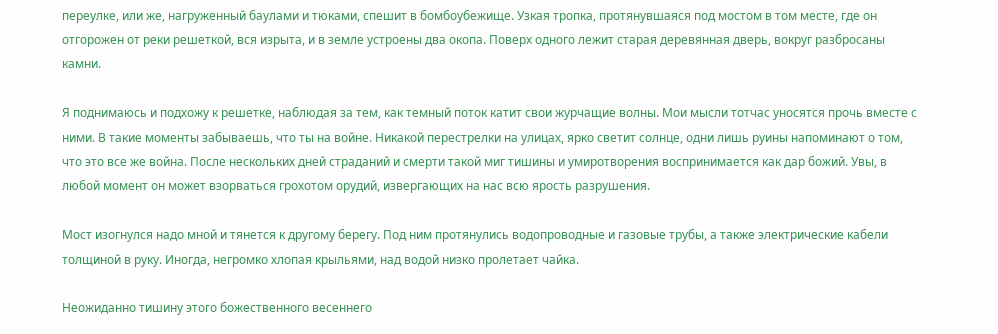переулке, или же, нагруженный баулами и тюками, спешит в бомбоубежище. Узкая тропка, протянувшаяся под мостом в том месте, где он отгорожен от реки решеткой, вся изрыта, и в земле устроены два окопа. Поверх одного лежит старая деревянная дверь, вокруг разбросаны камни.

Я поднимаюсь и подхожу к решетке, наблюдая за тем, как темный поток катит свои журчащие волны. Мои мысли тотчас уносятся прочь вместе с ними. В такие моменты забываешь, что ты на войне. Никакой перестрелки на улицах, ярко светит солнце, одни лишь руины напоминают о том, что это все же война. После нескольких дней страданий и смерти такой миг тишины и умиротворения воспринимается как дар божий. Увы, в любой момент он может взорваться грохотом орудий, извергающих на нас всю ярость разрушения.

Мост изогнулся надо мной и тянется к другому берегу. Под ним протянулись водопроводные и газовые трубы, а также электрические кабели толщиной в руку. Иногда, негромко хлопая крыльями, над водой низко пролетает чайка.

Неожиданно тишину этого божественного весеннего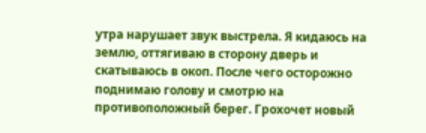утра нарушает звук выстрела. Я кидаюсь на землю, оттягиваю в сторону дверь и скатываюсь в окоп. После чего осторожно поднимаю голову и смотрю на противоположный берег. Грохочет новый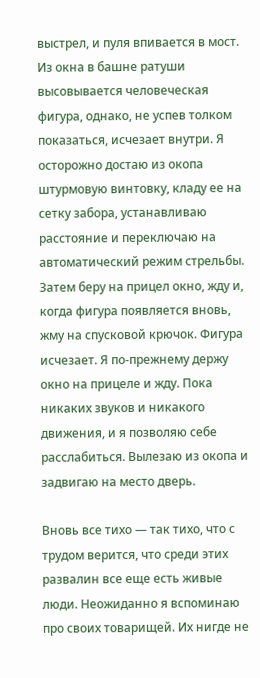выстрел, и пуля впивается в мост. Из окна в башне ратуши высовывается человеческая фигура, однако, не успев толком показаться, исчезает внутри. Я осторожно достаю из окопа штурмовую винтовку, кладу ее на сетку забора, устанавливаю расстояние и переключаю на автоматический режим стрельбы. Затем беру на прицел окно, жду и, когда фигура появляется вновь, жму на спусковой крючок. Фигура исчезает. Я по-прежнему держу окно на прицеле и жду. Пока никаких звуков и никакого движения, и я позволяю себе расслабиться. Вылезаю из окопа и задвигаю на место дверь.

Вновь все тихо — так тихо, что с трудом верится, что среди этих развалин все еще есть живые люди. Неожиданно я вспоминаю про своих товарищей. Их нигде не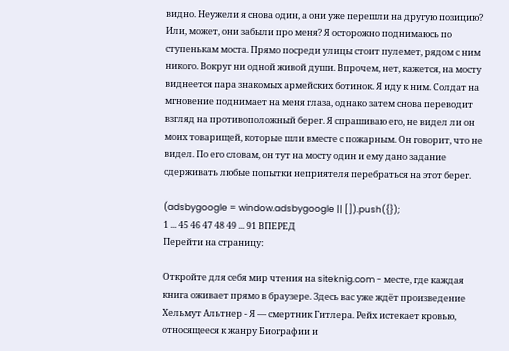видно. Неужели я снова один, а они уже перешли на другую позицию? Или, может, они забыли про меня? Я осторожно поднимаюсь по ступенькам моста. Прямо посреди улицы стоит пулемет, рядом с ним никого. Вокруг ни одной живой души. Впрочем, нет, кажется, на мосту виднеется пара знакомых армейских ботинок. Я иду к ним. Солдат на мгновение поднимает на меня глаза, однако затем снова переводит взгляд на противоположный берег. Я спрашиваю его, не видел ли он моих товарищей, которые шли вместе с пожарным. Он говорит, что не видел. По его словам, он тут на мосту один и ему дано задание сдерживать любые попытки неприятеля перебраться на этот берег.

(adsbygoogle = window.adsbygoogle || []).push({});
1 ... 45 46 47 48 49 ... 91 ВПЕРЕД
Перейти на страницу:

Откройте для себя мир чтения на siteknig.com - месте, где каждая книга оживает прямо в браузере. Здесь вас уже ждёт произведение Хельмут Альтнер - Я — смертник Гитлера. Рейх истекает кровью, относящееся к жанру Биографии и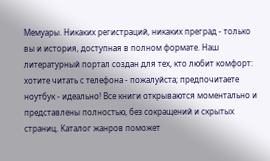Мемуары. Никаких регистраций, никаких преград - только вы и история, доступная в полном формате. Наш литературный портал создан для тех, кто любит комфорт: хотите читать с телефона - пожалуйста; предпочитаете ноутбук - идеально! Все книги открываются моментально и представлены полностью, без сокращений и скрытых страниц. Каталог жанров поможет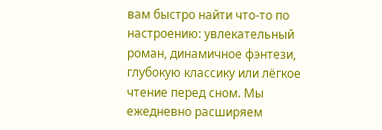вам быстро найти что-то по настроению: увлекательный роман, динамичное фэнтези, глубокую классику или лёгкое чтение перед сном. Мы ежедневно расширяем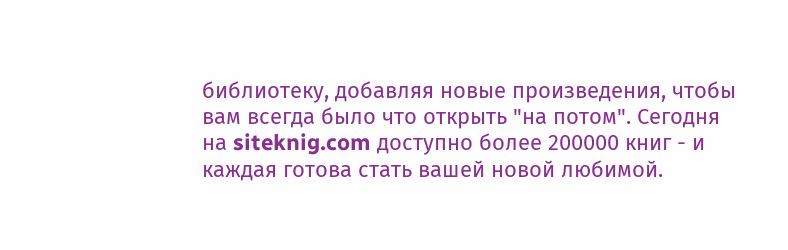библиотеку, добавляя новые произведения, чтобы вам всегда было что открыть "на потом". Сегодня на siteknig.com доступно более 200000 книг - и каждая готова стать вашей новой любимой.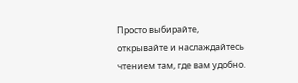Просто выбирайте, открывайте и наслаждайтесь чтением там, где вам удобно.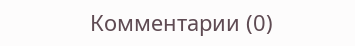Комментарии (0)